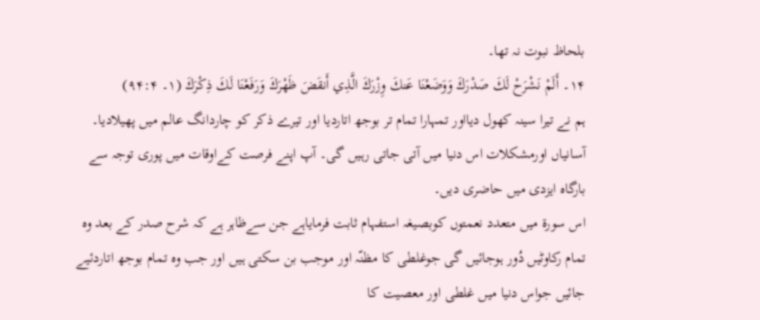بلحاظ نبوت نہ تھا۔
۱۴۔ أَلَمْ نَشْرَحْ لَكَ صَدْرَكَ وَوَضَعْنَا عَنكَ وِزْرَكَ الَّذِي أَنقَضَ ظَهْرَكَ وَرَفَعْنَا لَكَ ذِكْرَكَ (۱۔ ۹۴:۴)
ہم نے تیرا سینہ کھول دیااور تمہارا تمام تر بوجھ اتاردیا اور تیرے ذکر کو چاردانگ عالم میں پھیلادیا۔ آسانیاں اورمشکلات اس دنیا میں آتی جاتی رہیں گی۔ آپ اپنے فرصت کےاوقات میں پوری توجہ سے بارگاہ ایزدی میں حاضری دیں۔
اس سورۃ میں متعدد نعمتوں کوبصیغہ استفہام ثابت فرمایاہے جن سےظاہر ہے کہ شرح صدر کے بعد وہ تمام رکاوٹیں دُور ہوجائیں گی جوغلطی کا مظنّہ اور موجب بن سکتی ہیں اور جب وہ تمام بوجھ اتاردئیے جائیں جواس دنیا میں غلطی اور معصیت کا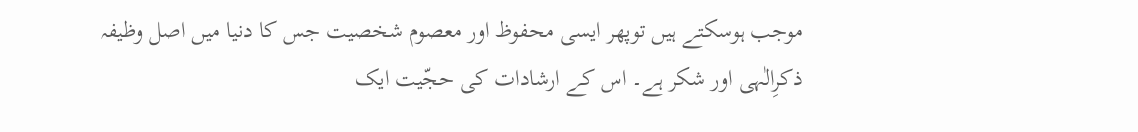موجب ہوسکتے ہیں توپھر ایسی محفوظ اور معصوم شخصیت جس کا دنیا میں اصل وظیفہ ذکرِالٰہی اور شکر ہے۔ اس کے ارشادات کی حجّیت ایک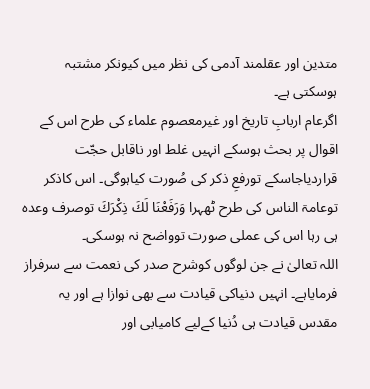متدین اور عقلمند آدمی کی نظر میں کیونکر مشتبہ ہوسکتی ہے۔
اگرعام اربابِ تاریخ اور غیرمعصوم علماء کی طرح اس کے اقوال پر بحث ہوسکے انہیں غلط اور ناقابل حجّت قراردیاجاسکے تورفعِ ذکر کی صُورت کیاہوگی۔ اس کاذکر توعامۃ الناس کی طرح ٹھہرا وَرَفَعْنَا لَكَ ذِكْرَكَ توصرف وعدہ ہی رہا اس کی عملی صورت توواضح نہ ہوسکی۔
اللہ تعالیٰ نے جن لوگوں کوشرح صدر کی نعمت سے سرفراز فرمایاہے۔ انہیں دنیاکی قیادت سے بھی نوازا ہے اور یہ مقدس قیادت ہی دُنیا کےلیے کامیابی اور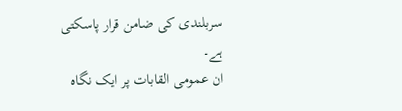سربلندی کی ضامن قرار پاسکتی ہے۔
ان عمومی القابات پر ایک نگاہ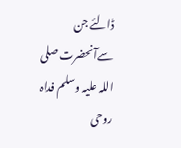ڈالئے جن سےآنحضرت صلی اللہ علیہ وسلم فداہ روحی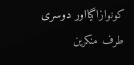کونوازاگیااور دوسری طرف منکرین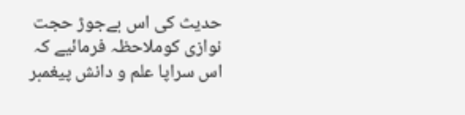حدیث کی اس بےجوڑ حجت نوازی کوملاحظہ فرمائیے کہ اس سراپا علم و دانش پیغمبر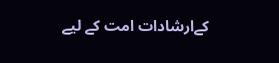کےارشادات امت کے لیے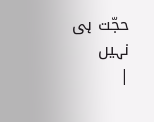حجّت ہی نہیں
|